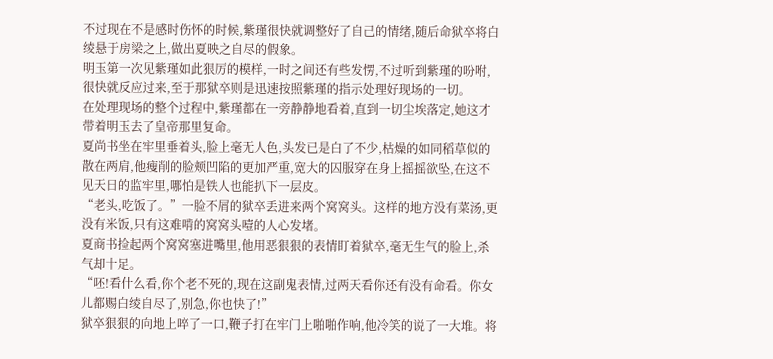不过现在不是感时伤怀的时候,紫瑾很快就调整好了自己的情绪,随后命狱卒将白绫悬于房梁之上,做出夏映之自尽的假象。
明玉第一次见紫瑾如此狠厉的模样,一时之间还有些发愣,不过听到紫瑾的吩咐,很快就反应过来,至于那狱卒则是迅速按照紫瑾的指示处理好现场的一切。
在处理现场的整个过程中,紫瑾都在一旁静静地看着,直到一切尘埃落定,她这才带着明玉去了皇帝那里复命。
夏尚书坐在牢里垂着头,脸上毫无人色,头发已是白了不少,枯燥的如同稻草似的散在两肩,他瘦削的脸颊凹陷的更加严重,宽大的囚服穿在身上摇摇欲坠,在这不见天日的监牢里,哪怕是铁人也能扒下一层皮。
“老头,吃饭了。”一脸不屑的狱卒丢进来两个窝窝头。这样的地方没有菜汤,更没有米饭,只有这难啃的窝窝头噎的人心发堵。
夏商书捡起两个窝窝塞进嘴里,他用恶狠狠的表情盯着狱卒,毫无生气的脸上,杀气却十足。
“呸!看什么看,你个老不死的,现在这副鬼表情,过两天看你还有没有命看。你女儿都赐白绫自尽了,别急,你也快了!”
狱卒狠狠的向地上啐了一口,鞭子打在牢门上啪啪作响,他冷笑的说了一大堆。将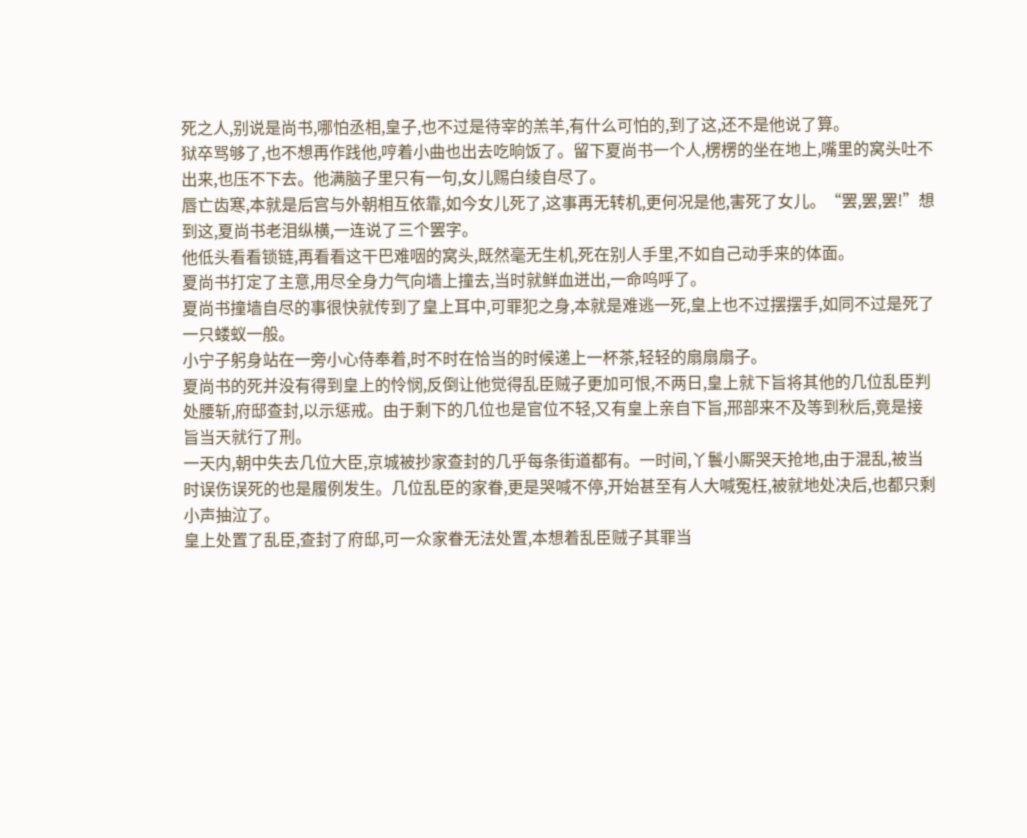死之人,别说是尚书,哪怕丞相,皇子,也不过是待宰的羔羊,有什么可怕的,到了这,还不是他说了算。
狱卒骂够了,也不想再作践他,哼着小曲也出去吃晌饭了。留下夏尚书一个人,楞楞的坐在地上,嘴里的窝头吐不出来,也压不下去。他满脑子里只有一句,女儿赐白绫自尽了。
唇亡齿寒,本就是后宫与外朝相互依靠,如今女儿死了,这事再无转机,更何况是他,害死了女儿。“罢,罢,罢!”想到这,夏尚书老泪纵横,一连说了三个罢字。
他低头看看锁链,再看看这干巴难咽的窝头,既然毫无生机,死在别人手里,不如自己动手来的体面。
夏尚书打定了主意,用尽全身力气向墙上撞去,当时就鲜血迸出,一命呜呼了。
夏尚书撞墙自尽的事很快就传到了皇上耳中,可罪犯之身,本就是难逃一死,皇上也不过摆摆手,如同不过是死了一只蝼蚁一般。
小宁子躬身站在一旁小心侍奉着,时不时在恰当的时候递上一杯茶,轻轻的扇扇扇子。
夏尚书的死并没有得到皇上的怜悯,反倒让他觉得乱臣贼子更加可恨,不两日,皇上就下旨将其他的几位乱臣判处腰斩,府邸查封,以示惩戒。由于剩下的几位也是官位不轻,又有皇上亲自下旨,邢部来不及等到秋后,竟是接旨当天就行了刑。
一天内,朝中失去几位大臣,京城被抄家查封的几乎每条街道都有。一时间,丫鬟小厮哭天抢地,由于混乱,被当时误伤误死的也是履例发生。几位乱臣的家眷,更是哭喊不停,开始甚至有人大喊冤枉,被就地处决后,也都只剩小声抽泣了。
皇上处置了乱臣,查封了府邸,可一众家眷无法处置,本想着乱臣贼子其罪当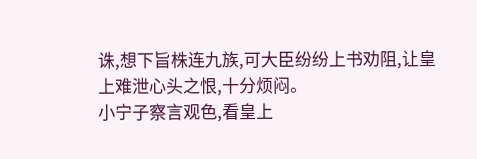诛,想下旨株连九族,可大臣纷纷上书劝阻,让皇上难泄心头之恨,十分烦闷。
小宁子察言观色,看皇上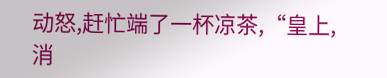动怒,赶忙端了一杯凉茶,“皇上,消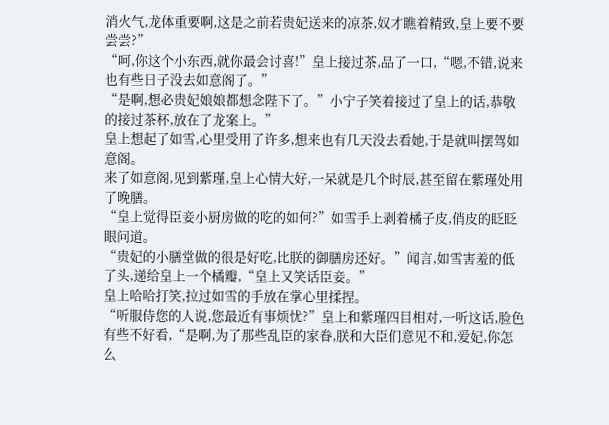消火气,龙体重要啊,这是之前若贵妃送来的凉茶,奴才瞧着精致,皇上要不要尝尝?”
“呵,你这个小东西,就你最会讨喜!”皇上接过茶,品了一口,“嗯,不错,说来也有些日子没去如意阁了。”
“是啊,想必贵妃娘娘都想念陛下了。”小宁子笑着接过了皇上的话,恭敬的接过茶杯,放在了龙案上。”
皇上想起了如雪,心里受用了许多,想来也有几天没去看她,于是就叫摆驾如意阁。
来了如意阁,见到紫瑾,皇上心情大好,一呆就是几个时辰,甚至留在紫瑾处用了晚膳。
“皇上觉得臣妾小厨房做的吃的如何?”如雪手上剥着橘子皮,俏皮的眨眨眼问道。
“贵妃的小膳堂做的很是好吃,比朕的御膳房还好。”闻言,如雪害羞的低了头,递给皇上一个橘瓣,“皇上又笑话臣妾。”
皇上哈哈打笑,拉过如雪的手放在掌心里揉捏。
“听服侍您的人说,您最近有事烦忧?”皇上和紫瑾四目相对,一听这话,脸色有些不好看,“是啊,为了那些乱臣的家眷,朕和大臣们意见不和,爱妃,你怎么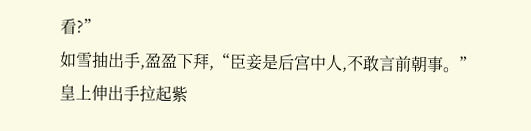看?”
如雪抽出手,盈盈下拜,“臣妾是后宫中人,不敢言前朝事。”
皇上伸出手拉起紫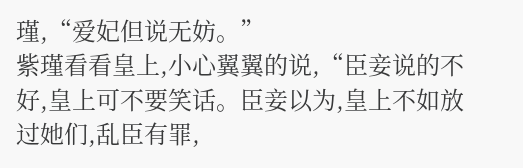瑾,“爱妃但说无妨。”
紫瑾看看皇上,小心翼翼的说,“臣妾说的不好,皇上可不要笑话。臣妾以为,皇上不如放过她们,乱臣有罪,